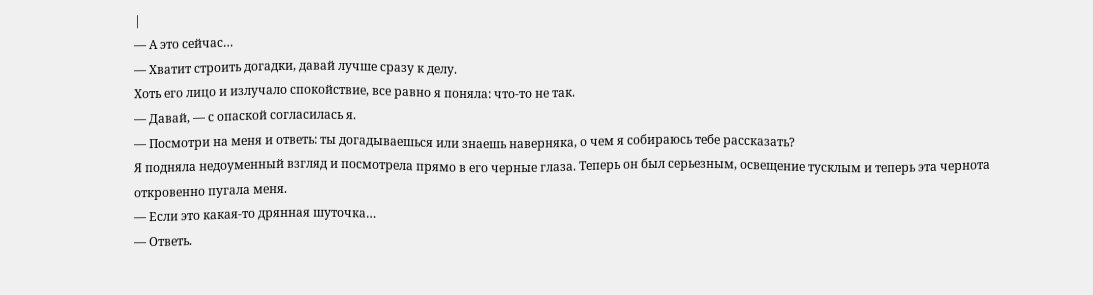|
— А это сейчас…
— Хватит строить догадки, давай лучше сразу к делу.
Хоть его лицо и излучало спокойствие, все равно я поняла: что-то не так.
— Давай, — с опаской согласилась я.
— Посмотри на меня и ответь: ты догадываешься или знаешь наверняка, о чем я собираюсь тебе рассказать?
Я подняла недоуменный взгляд и посмотрела прямо в его черные глаза. Теперь он был серьезным, освещение тусклым и теперь эта чернота откровенно пугала меня.
— Если это какая-то дрянная шуточка…
— Ответь.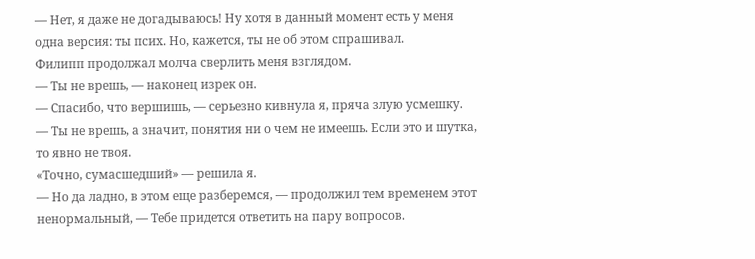— Нет, я даже не догадываюсь! Ну хотя в данный момент есть у меня одна версия: ты псих. Но, кажется, ты не об этом спрашивал.
Филипп продолжал молча сверлить меня взглядом.
— Ты не врешь, — наконец изрек он.
— Спасибо, что вершишь, — серьезно кивнула я, пряча злую усмешку.
— Ты не врешь, а значит, понятия ни о чем не имеешь. Если это и шутка, то явно не твоя.
«Точно, сумасшедший» — решила я.
— Но да ладно, в этом еще разберемся, — продолжил тем временем этот ненормальный, — Тебе придется ответить на пару вопросов.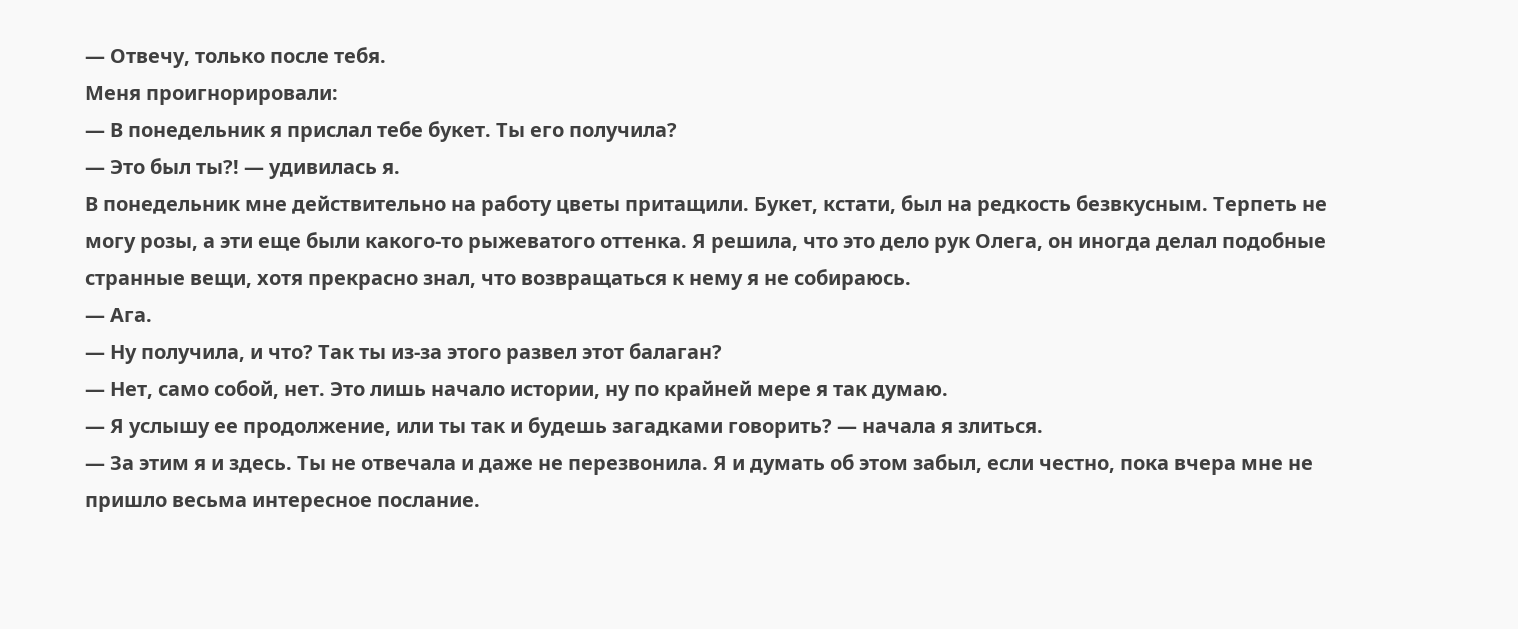— Отвечу, только после тебя.
Меня проигнорировали:
— В понедельник я прислал тебе букет. Ты его получила?
— Это был ты?! — удивилась я.
В понедельник мне действительно на работу цветы притащили. Букет, кстати, был на редкость безвкусным. Терпеть не могу розы, а эти еще были какого-то рыжеватого оттенка. Я решила, что это дело рук Олега, он иногда делал подобные странные вещи, хотя прекрасно знал, что возвращаться к нему я не собираюсь.
— Ага.
— Ну получила, и что? Так ты из-за этого развел этот балаган?
— Нет, само собой, нет. Это лишь начало истории, ну по крайней мере я так думаю.
— Я услышу ее продолжение, или ты так и будешь загадками говорить? — начала я злиться.
— За этим я и здесь. Ты не отвечала и даже не перезвонила. Я и думать об этом забыл, если честно, пока вчера мне не пришло весьма интересное послание.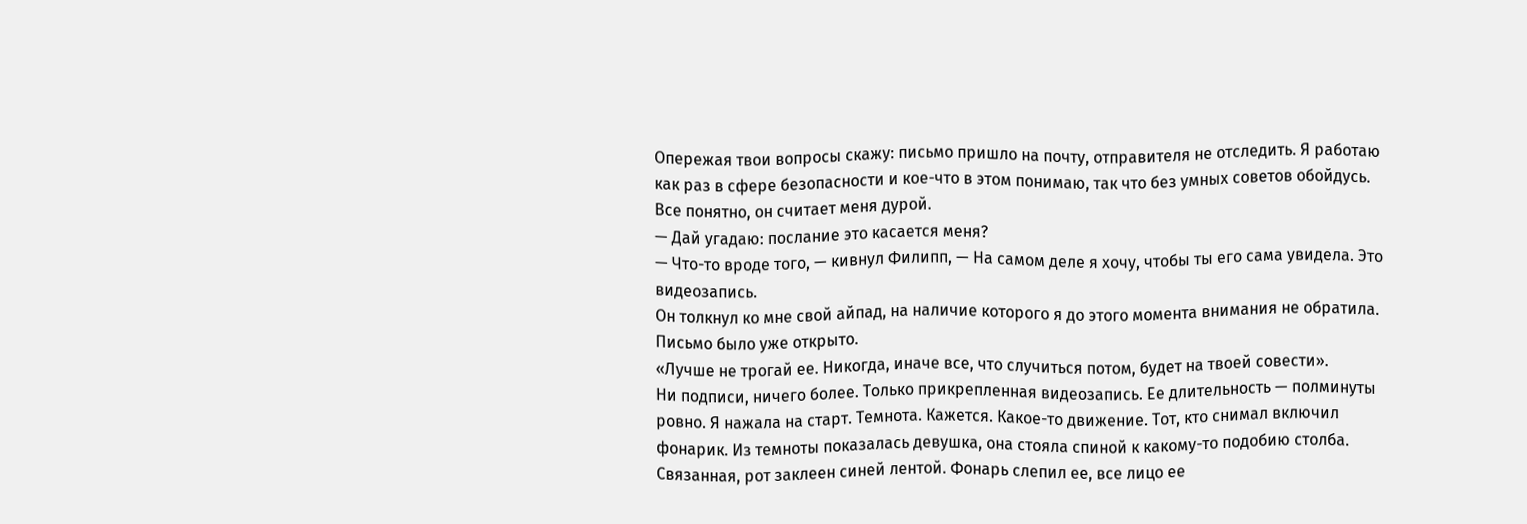Опережая твои вопросы скажу: письмо пришло на почту, отправителя не отследить. Я работаю как раз в сфере безопасности и кое-что в этом понимаю, так что без умных советов обойдусь.
Все понятно, он считает меня дурой.
— Дай угадаю: послание это касается меня?
— Что-то вроде того, — кивнул Филипп, — На самом деле я хочу, чтобы ты его сама увидела. Это видеозапись.
Он толкнул ко мне свой айпад, на наличие которого я до этого момента внимания не обратила. Письмо было уже открыто.
«Лучше не трогай ее. Никогда, иначе все, что случиться потом, будет на твоей совести».
Ни подписи, ничего более. Только прикрепленная видеозапись. Ее длительность — полминуты ровно. Я нажала на старт. Темнота. Кажется. Какое-то движение. Тот, кто снимал включил фонарик. Из темноты показалась девушка, она стояла спиной к какому-то подобию столба. Связанная, рот заклеен синей лентой. Фонарь слепил ее, все лицо ее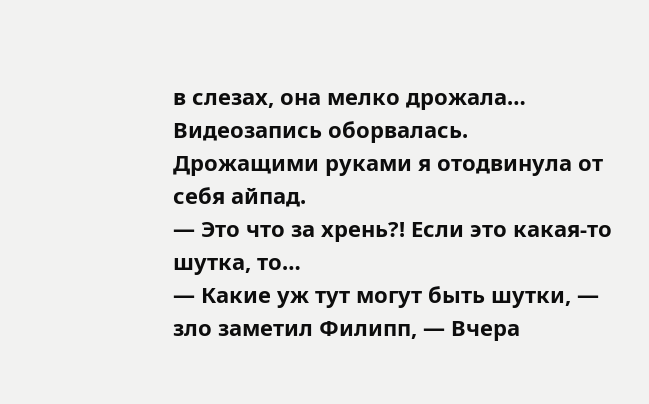в слезах, она мелко дрожала… Видеозапись оборвалась.
Дрожащими руками я отодвинула от себя айпад.
— Это что за хрень?! Если это какая-то шутка, то…
— Какие уж тут могут быть шутки, — зло заметил Филипп, — Вчера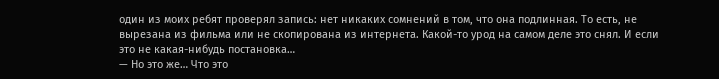один из моих ребят проверял запись: нет никаких сомнений в том, что она подлинная. То есть, не вырезана из фильма или не скопирована из интернета. Какой-то урод на самом деле это снял. И если это не какая-нибудь постановка…
— Но это же… Что это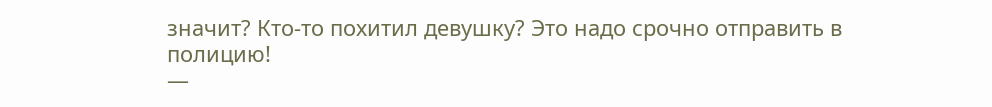значит? Кто-то похитил девушку? Это надо срочно отправить в полицию!
—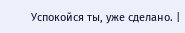Успокойся ты, уже сделано. |